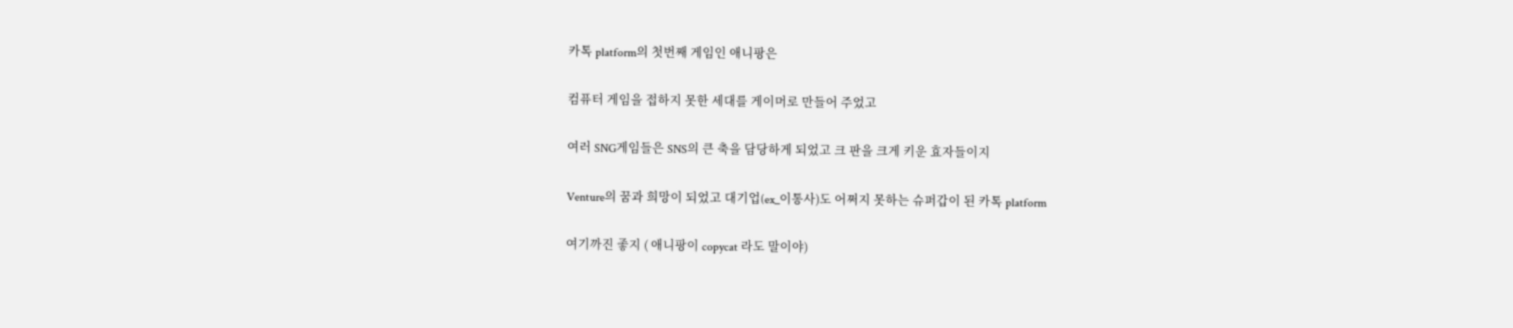카톡 platform의 첫번째 게임인 애니팡은

컴퓨터 게임을 접하지 못한 세대를 게이머로 만들어 주었고

여러 SNG게임들은 SNS의 큰 축을 담당하게 되었고 크 판을 크게 키운 효자들이지

Venture의 꿈과 희망이 되었고 대기업(ex_이통사)도 어쩌지 못하는 슈퍼갑이 된 카톡 platform

여기까진 좋지 ( 애니팡이 copycat 라도 말이야)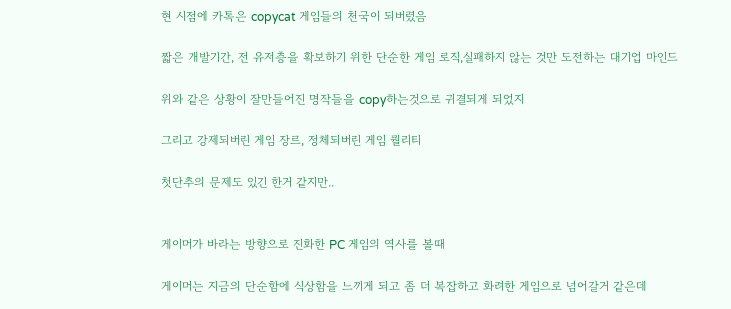현 시점에 카톡은 copycat 게임들의 천국이 되버렸음

짧은 개발기간, 전 유저층을 확보하기 위한 단순한 게임 로직,실패하지 않는 것만 도전하는 대기업 마인드

위와 같은 상황이 잘만들어진 명작들을 copy하는것으로 귀결되게 되었지

그리고 강제되버린 게임 장르, 정체되버린 게임 퀄리티

첫단추의 문제도 있긴 한거 같지만..


게이머가 바라는 방향으로 진화한 PC 게임의 역사를 볼때

게이머는 지금의 단순함에 식상함을 느끼게 되고 좀 더 복잡하고 화려한 게임으로 넘어갈거 같은데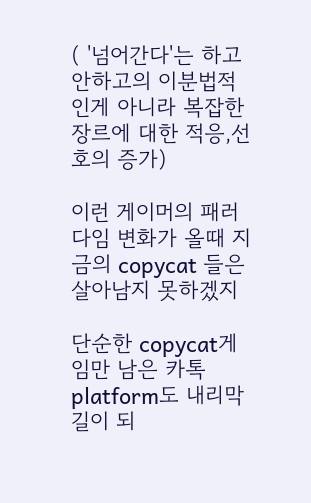( '넘어간다'는 하고 안하고의 이분법적인게 아니라 복잡한 장르에 대한 적응,선호의 증가)

이런 게이머의 패러다임 변화가 올때 지금의 copycat 들은 살아남지 못하겠지

단순한 copycat게임만 남은 카톡 platform도 내리막길이 되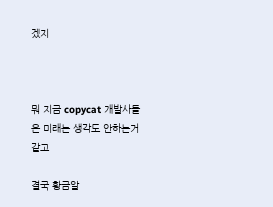겠지



뭐 지금 copycat 개발사들은 미래는 생각도 안하는거 같고

결국 황금알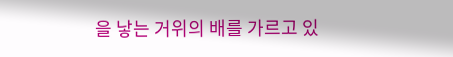을 낳는 거위의 배를 가르고 있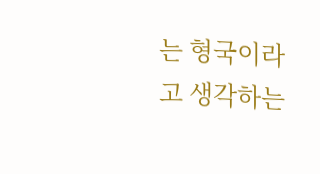는 형국이라고 생각하는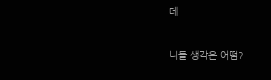데

니들 생각은 어떰?